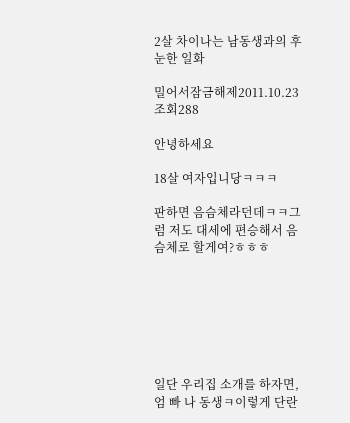2살 차이나는 남동생과의 후눈한 일화

밀어서잠금해제2011.10.23
조회288

안녕하세요

18살 여자입니당ㅋㅋㅋ

판하면 음슴체라던데ㅋㅋ그럼 저도 대세에 편승해서 음슴체로 할게여?ㅎㅎㅎ







일단 우리집 소개를 하자면, 엄 빠 나 동생ㅋ이렇게 단란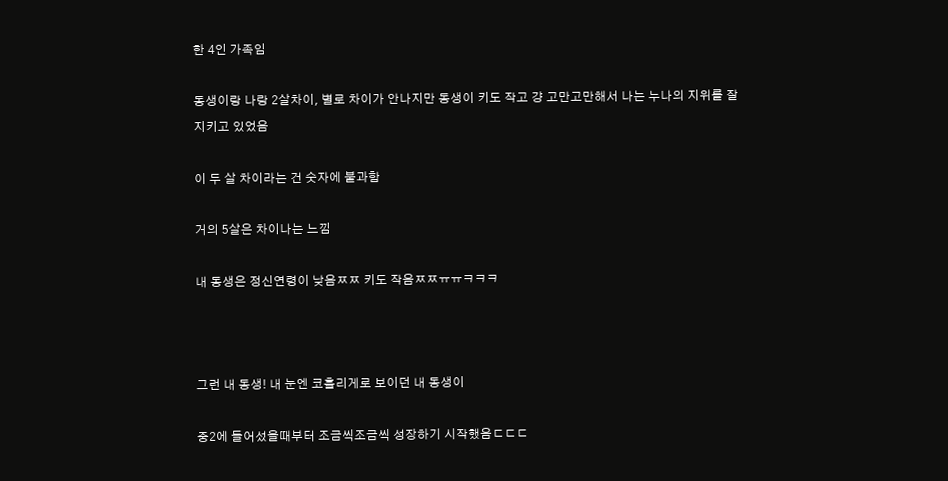한 4인 가족임

동생이랑 나랑 2살차이, 별로 차이가 안나지만 동생이 키도 작고 걍 고만고만해서 나는 누나의 지위를 잘 지키고 있었음

이 두 살 차이라는 건 숫자에 불과함

거의 5살은 차이나는 느낌

내 동생은 정신연령이 낮음ㅉㅉ 키도 작음ㅉㅉㅠㅠㅋㅋㅋ



그런 내 동생! 내 눈엔 코흘리게로 보이던 내 동생이

중2에 들어섰을때부터 조금씩조금씩 성장하기 시작했음ㄷㄷㄷ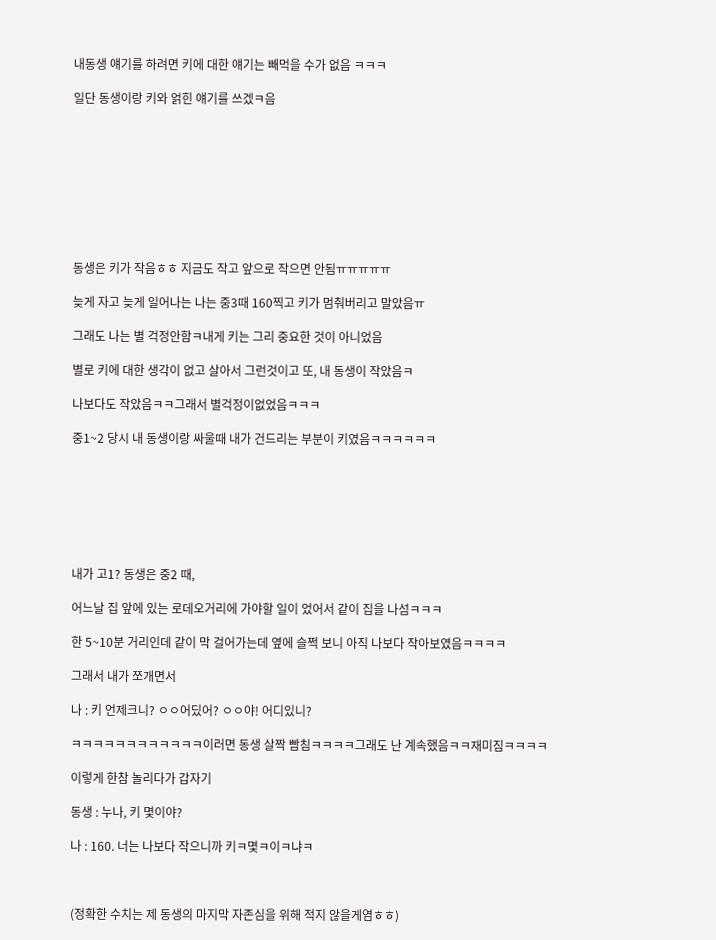내동생 얘기를 하려면 키에 대한 얘기는 빼먹을 수가 없음 ㅋㅋㅋ

일단 동생이랑 키와 얽힌 얘기를 쓰겠ㅋ음









동생은 키가 작음ㅎㅎ 지금도 작고 앞으로 작으면 안됨ㅠㅠㅠㅠㅠ

늦게 자고 늦게 일어나는 나는 중3때 160찍고 키가 멈춰버리고 말았음ㅠ

그래도 나는 별 걱정안함ㅋ내게 키는 그리 중요한 것이 아니었음

별로 키에 대한 생각이 없고 살아서 그런것이고 또, 내 동생이 작았음ㅋ

나보다도 작았음ㅋㅋ그래서 별걱정이없었음ㅋㅋㅋ

중1~2 당시 내 동생이랑 싸울때 내가 건드리는 부분이 키였음ㅋㅋㅋㅋㅋㅋ







내가 고1? 동생은 중2 때,

어느날 집 앞에 있는 로데오거리에 가야할 일이 었어서 같이 집을 나섬ㅋㅋㅋ

한 5~10분 거리인데 같이 막 걸어가는데 옆에 슬쩍 보니 아직 나보다 작아보였음ㅋㅋㅋㅋ

그래서 내가 쪼개면서

나 : 키 언제크니? ㅇㅇ어딨어? ㅇㅇ야! 어디있니?

ㅋㅋㅋㅋㅋㅋㅋㅋㅋㅋㅋㅋ이러면 동생 살짝 빰침ㅋㅋㅋㅋ그래도 난 계속했음ㅋㅋ재미짐ㅋㅋㅋㅋ

이렇게 한참 놀리다가 갑자기

동생 : 누나, 키 몇이야?

나 : 160. 너는 나보다 작으니까 키ㅋ몇ㅋ이ㅋ냐ㅋ



(정확한 수치는 제 동생의 마지막 자존심을 위해 적지 않을게염ㅎㅎ)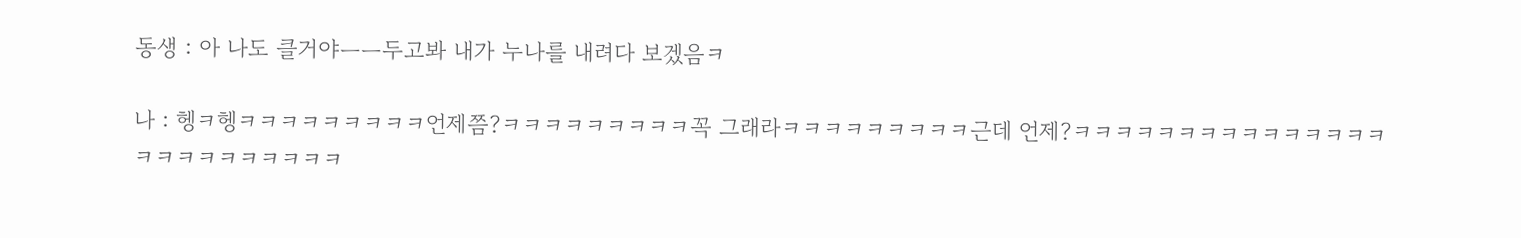동생 : 아 나도 클거야ㅡㅡ두고봐 내가 누나를 내려다 보겠음ㅋ

나 : 헹ㅋ헹ㅋㅋㅋㅋㅋㅋㅋㅋㅋ언제쯤?ㅋㅋㅋㅋㅋㅋㅋㅋㅋ꼭 그래라ㅋㅋㅋㅋㅋㅋㅋㅋㅋ근데 언제?ㅋㅋㅋㅋㅋㅋㅋㅋㅋㅋㅋㅋㅋㅋㅋㅋㅋㅋㅋㅋㅋㅋㅋㅋㅋ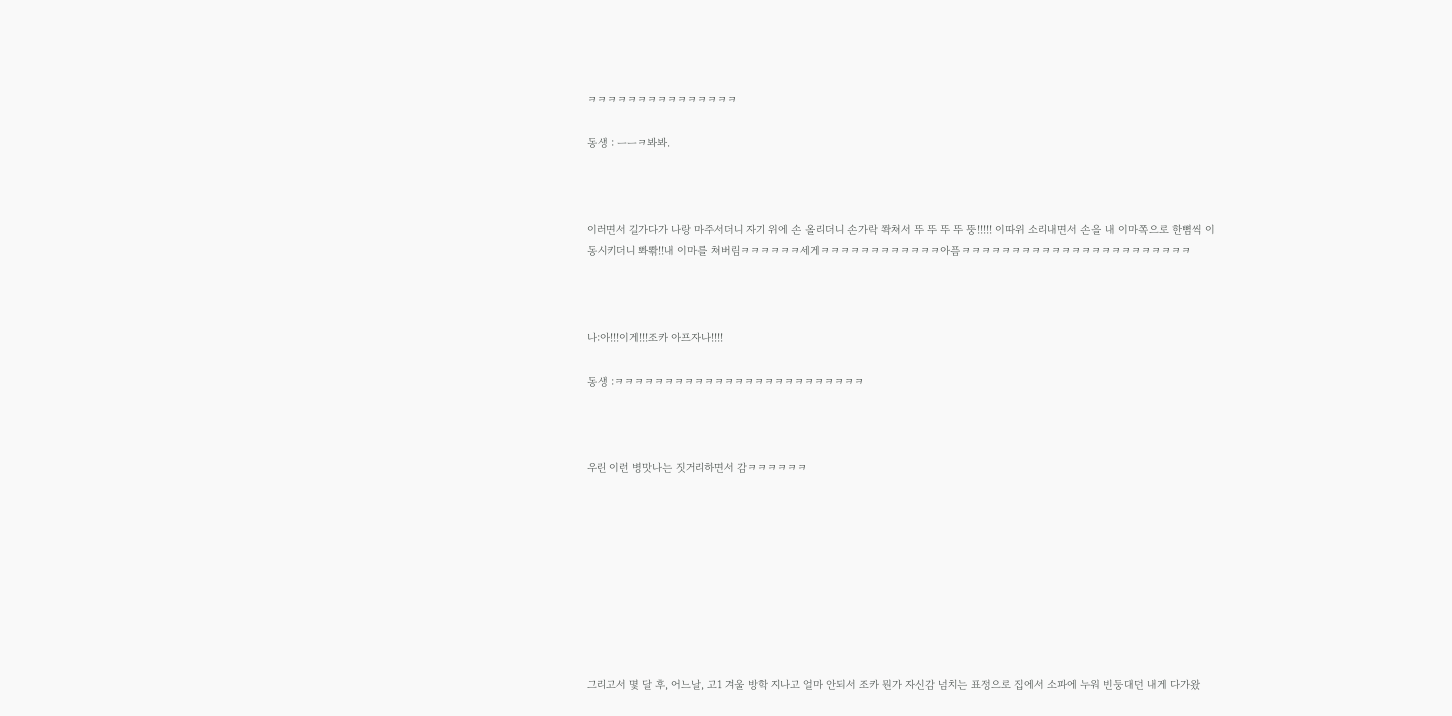ㅋㅋㅋㅋㅋㅋㅋㅋㅋㅋㅋㅋㅋㅋㅋ

동생 : ㅡㅡㅋ봐봐.



이러면서 길가다가 나랑 마주서더니 자기 위에 손 올리더니 손가락 쫙쳐서 뚜 뚜 뚜 뚜 뚱!!!!! 이따위 소리내면서 손을 내 이마쪽으로 한뼘씩 이동시키더니 뽜뽞!!내 이마를 쳐버림ㅋㅋㅋㅋㅋㅋ세게ㅋㅋㅋㅋㅋㅋㅋㅋㅋㅋㅋㅋ아픔ㅋㅋㅋㅋㅋㅋㅋㅋㅋㅋㅋㅋㅋㅋㅋㅋㅋㅋㅋㅋㅋㅋㅋ



나:아!!!이게!!!조카 아프자나!!!!

동생 :ㅋㅋㅋㅋㅋㅋㅋㅋㅋㅋㅋㅋㅋㅋㅋㅋㅋㅋㅋㅋㅋㅋㅋㅋㅋ



우린 이런 병맛나는 짓거리하면서 감ㅋㅋㅋㅋㅋㅋ









그리고서 몇 달 후, 어느날, 고1 겨울 방학 지나고 얼마 안되서 조카 뭔가 자신감 넘치는 표정으로 집에서 소파에 누워 빈둥대던 내게 다가왔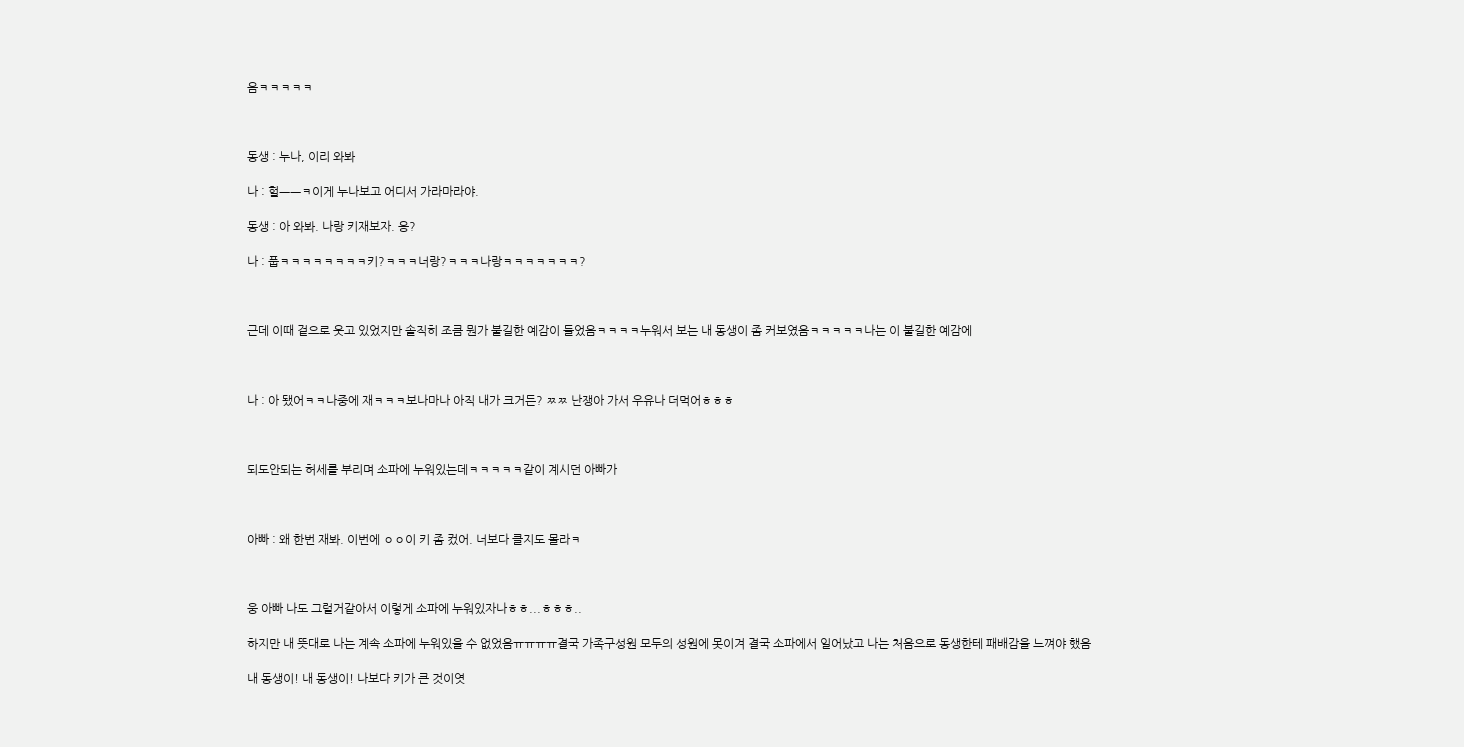음ㅋㅋㅋㅋㅋ



동생 : 누나, 이리 와봐

나 : 헐ㅡㅡㅋ이게 누나보고 어디서 가라마라야.

동생 : 아 와봐. 나랑 키재보자. 응?

나 : 풉ㅋㅋㅋㅋㅋㅋㅋㅋ키?ㅋㅋㅋ너랑?ㅋㅋㅋ나랑ㅋㅋㅋㅋㅋㅋㅋ?



근데 이때 겉으로 웃고 있었지만 솔직히 조큼 뭔가 불길한 예감이 들었음ㅋㅋㅋㅋ누워서 보는 내 동생이 좀 커보였음ㅋㅋㅋㅋㅋ나는 이 불길한 예감에



나 : 아 됐어ㅋㅋ나중에 재ㅋㅋㅋ보나마나 아직 내가 크거든? ㅉㅉ 난쟁아 가서 우유나 더먹어ㅎㅎㅎ



되도안되는 허세를 부리며 소파에 누워있는데ㅋㅋㅋㅋㅋ같이 계시던 아빠가



아빠 : 왜 한번 재봐. 이번에 ㅇㅇ이 키 좀 컸어. 너보다 클지도 몰라ㅋ



웅 아빠 나도 그럴거같아서 이렇게 소파에 누워있자나ㅎㅎ...ㅎㅎㅎ..

하지만 내 뜻대로 나는 계속 소파에 누워있을 수 없었음ㅠㅠㅠㅠ결국 가족구성원 모두의 성원에 못이겨 결국 소파에서 일어났고 나는 처음으로 동생한테 패배감을 느껴야 했음

내 동생이! 내 동생이! 나보다 키가 큰 것이엿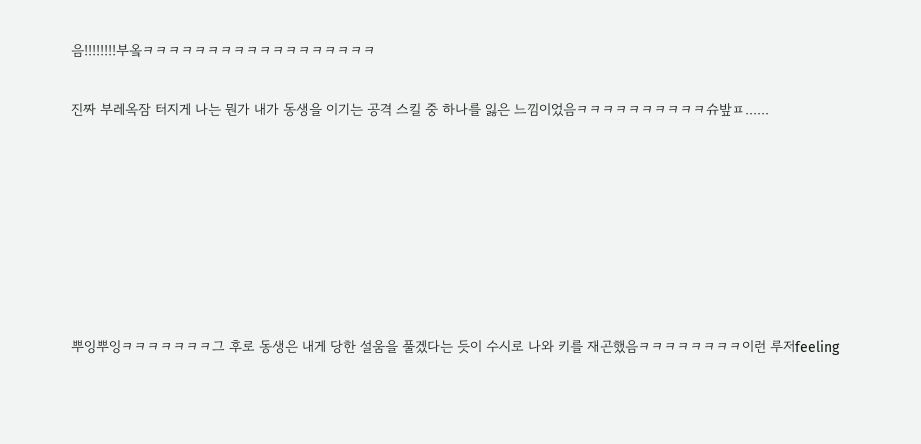음!!!!!!!!부옼ㅋㅋㅋㅋㅋㅋㅋㅋㅋㅋㅋㅋㅋㅋㅋㅋㅋㅋ

진짜 부레옥잠 터지게 나는 뭔가 내가 동생을 이기는 공격 스킬 중 하나를 잃은 느낌이었음ㅋㅋㅋㅋㅋㅋㅋㅋㅋㅋ슈밮ㅍ......







뿌잉뿌잉ㅋㅋㅋㅋㅋㅋㅋ그 후로 동생은 내게 당한 설움을 풀겠다는 듯이 수시로 나와 키를 재곤했음ㅋㅋㅋㅋㅋㅋㅋㅋ이런 루저feeling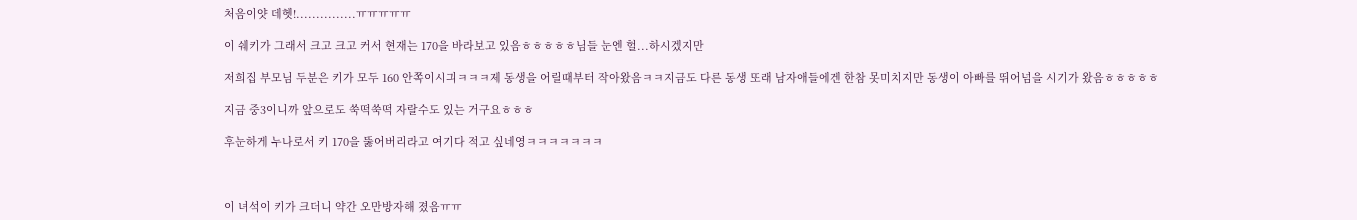처음이얏 데헷!...............ㅠㅠㅠㅠㅠ

이 쉐키가 그래서 크고 크고 커서 현재는 170을 바라보고 있음ㅎㅎㅎㅎㅎ님들 눈엔 헐...하시겠지만

저희집 부모님 두분은 키가 모두 160 안쪽이시긔ㅋㅋㅋ제 동생을 어릴때부터 작아왔음ㅋㅋ지금도 다른 동생 또래 남자애들에겐 한참 못미치지만 동생이 아빠를 뛰어넘을 시기가 왔음ㅎㅎㅎㅎㅎ

지금 중3이니까 앞으로도 쑥떡쑥떡 자랄수도 있는 거구요ㅎㅎㅎ

후눈하게 누나로서 키 170을 뚫어버리라고 여기다 적고 싶네영ㅋㅋㅋㅋㅋㅋㅋ



이 녀석이 키가 크더니 약간 오만방자해 졌음ㅠㅠ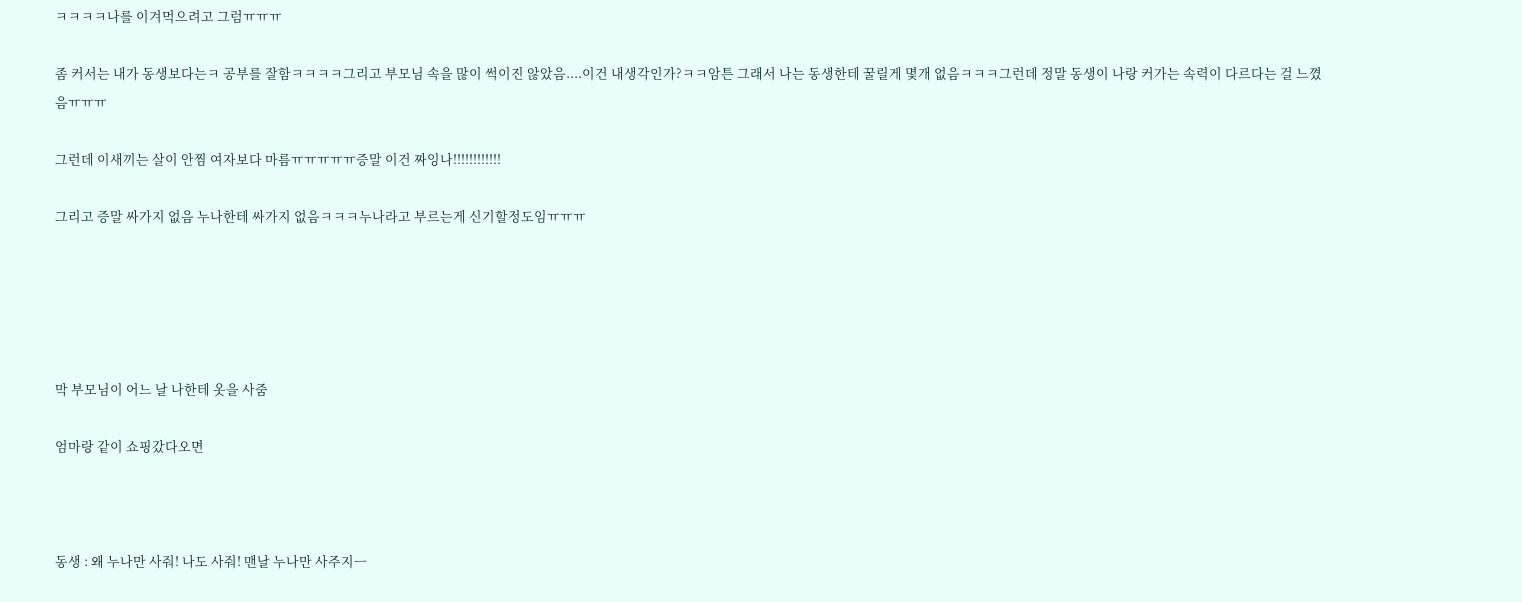ㅋㅋㅋㅋ나를 이겨먹으려고 그럼ㅠㅠㅠ

좀 커서는 내가 동생보다는ㅋ 공부를 잘함ㅋㅋㅋㅋ그리고 부모님 속을 많이 썩이진 않았음....이건 내생각인가?ㅋㅋ암튼 그래서 나는 동생한테 꿀릴게 몇개 없음ㅋㅋㅋ그런데 정말 동생이 나랑 커가는 속력이 다르다는 걸 느꼈음ㅠㅠㅠ

그런데 이새끼는 살이 안찜 여자보다 마름ㅠㅠㅠㅠㅠ증말 이건 짜잉나!!!!!!!!!!!!

그리고 증말 싸가지 없음 누나한테 싸가지 없음ㅋㅋㅋ누나라고 부르는게 신기할정도임ㅠㅠㅠ





막 부모님이 어느 날 나한테 옷을 사줌

엄마랑 같이 쇼핑갔다오면



동생 : 왜 누나만 사줘! 나도 사줘! 맨날 누나만 사주지ㅡ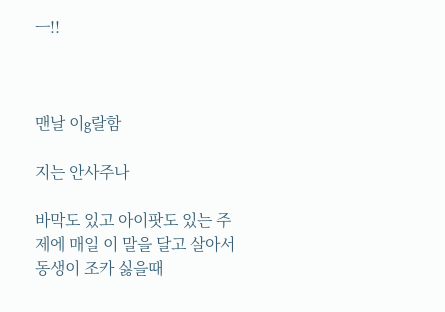ㅡ!!



맨날 이g랄함

지는 안사주나

바막도 있고 아이팟도 있는 주제에 매일 이 말을 달고 살아서 동생이 조카 싫을때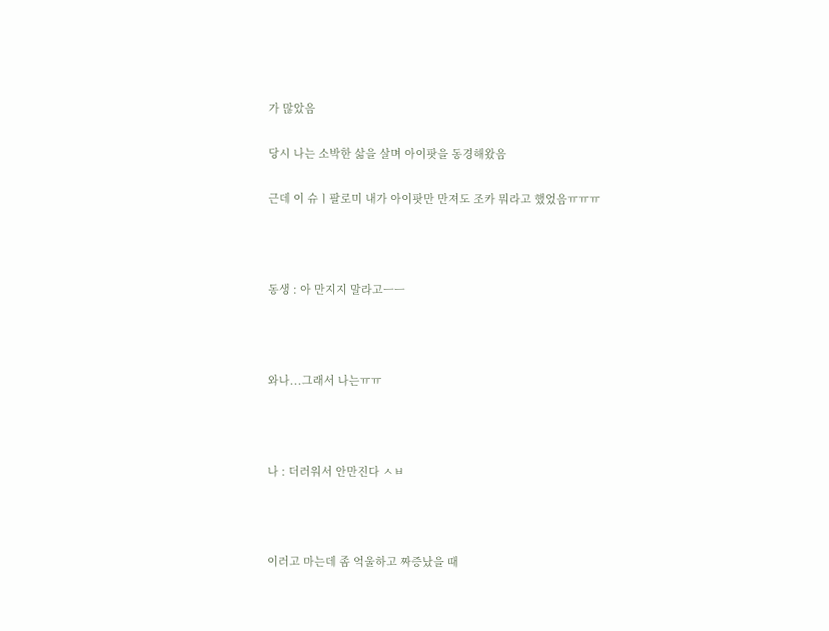가 많았음

당시 나는 소박한 삶을 살며 아이팟을 동경해왔음

근데 이 슈ㅣ팔로미 내가 아이팟만 만져도 조카 뭐라고 했었음ㅠㅠㅠ



동생 : 아 만지지 말라고ㅡㅡ



와나...그래서 나는ㅠㅠ



나 : 더러워서 안만진다 ㅅㅂ



이러고 마는데 좀 억울하고 짜증났을 때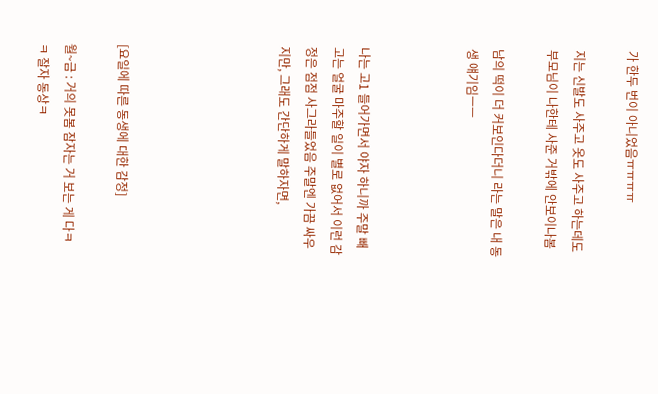가 한두 번이 아니었음ㅠㅠㅠㅠ

지는 신발도 사주고 옷도 사주고 하는데도 부모님이 나한테 사준 거밖에 안보이나봄

남의 떡이 더 커보인다더니 라는 말은 내 동생 얘기임ㅡㅡ



나는 고1 들어가면서 야자 하니까 주말 빼고는 얼굴 마주할 일이 별로 없어서 이런 감정은 점점 사그라들었음 주말엔 가끔 싸우지만, 그래도 간단하게 말하자면,





[요일에 따른 동생에 대한 감정]

월~금 : 거의 못봄 잠자는 거 보는 게 다ㅋㅋ 잘자 동상ㅋ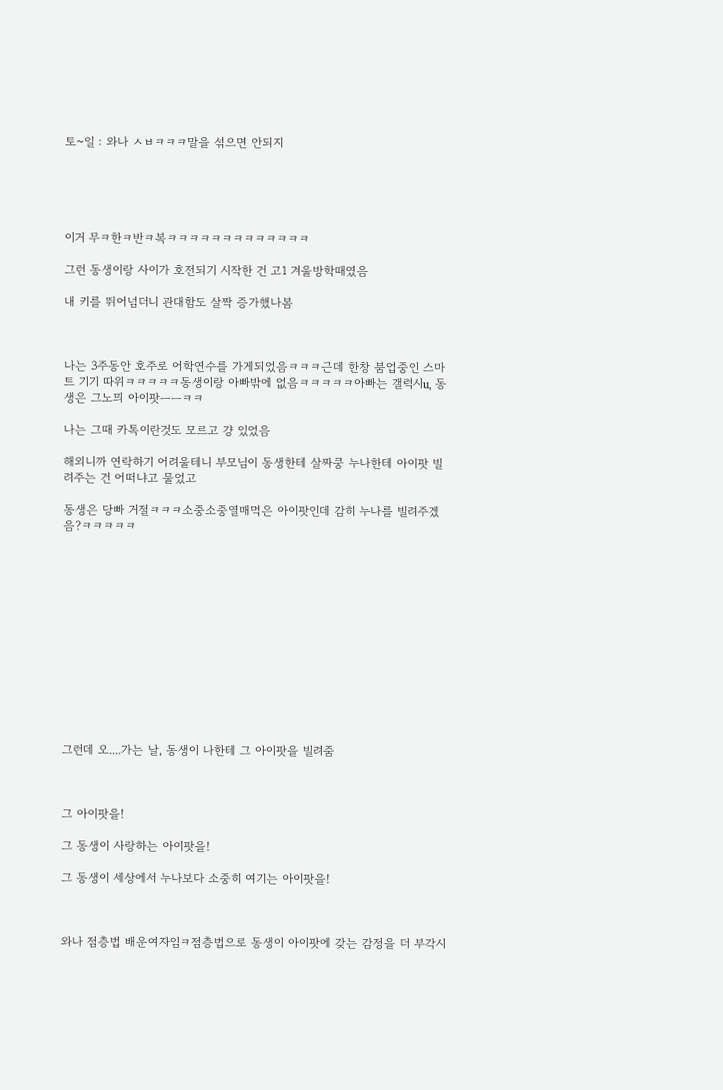토~일 : 와나 ㅅㅂㅋㅋㅋ말을 섞으면 안되지





이거 무ㅋ한ㅋ반ㅋ복ㅋㅋㅋㅋㅋㅋㅋㅋㅋㅋㅋㅋㅋ

그런 동생이랑 사이가 호전되기 시작한 건 고1 겨울방학때였음

내 키를 뛰어넘더니 관대함도 살짝 증가했나봄



나는 3주동안 호주로 어학연수를 가게되었음ㅋㅋㅋ근데 한창 붐업중인 스마트 기기 따위ㅋㅋㅋㅋㅋ동생이랑 아빠밖에 없음ㅋㅋㅋㅋㅋ아빠는 갤럭시u, 동생은 그노믜 아이팟ㅡㅡㅋㅋ

나는 그때 카톡이란것도 모르고 걍 있었음

해외니까 연락하기 어려울테니 부모님이 동생한테 살짜쿵 누나한테 아이팟 빌려주는 건 어떠냐고 물었고

동생은 당빠 거절ㅋㅋㅋ소중소중열매먹은 아이팟인데 감히 누나를 빌려주겠음?ㅋㅋㅋㅋㅋ













그런데 오....가는 날, 동생이 나한테 그 아이팟을 빌려줌



그 아이팟을!

그 동생이 사랑하는 아이팟을!

그 동생이 세상에서 누나보다 소중히 여기는 아이팟을!



와나 점층법 배운여자임ㅋ점층법으로 동생이 아이팟에 갖는 감정을 더 부각시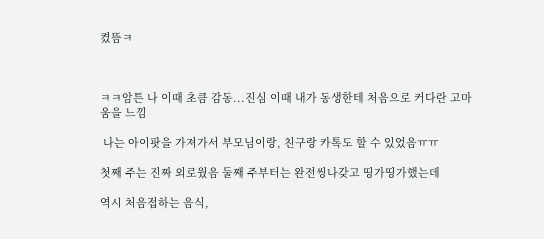켰뜸ㅋ



ㅋㅋ암튼 나 이때 초큼 감동...진심 이때 내가 동생한테 처음으로 커다란 고마움을 느낌

 나는 아이팟을 가져가서 부모님이랑, 친구랑 카톡도 할 수 있었음ㅠㅠ

첫째 주는 진짜 외로웠음 둘째 주부터는 완전씽나갖고 띵가띵가했는데

역시 처음접하는 음식,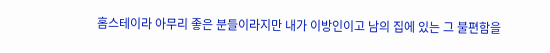홈스테이라 아무리 좋은 분들이라지만 내가 이방인이고 남의 집에 있는 그 불편함을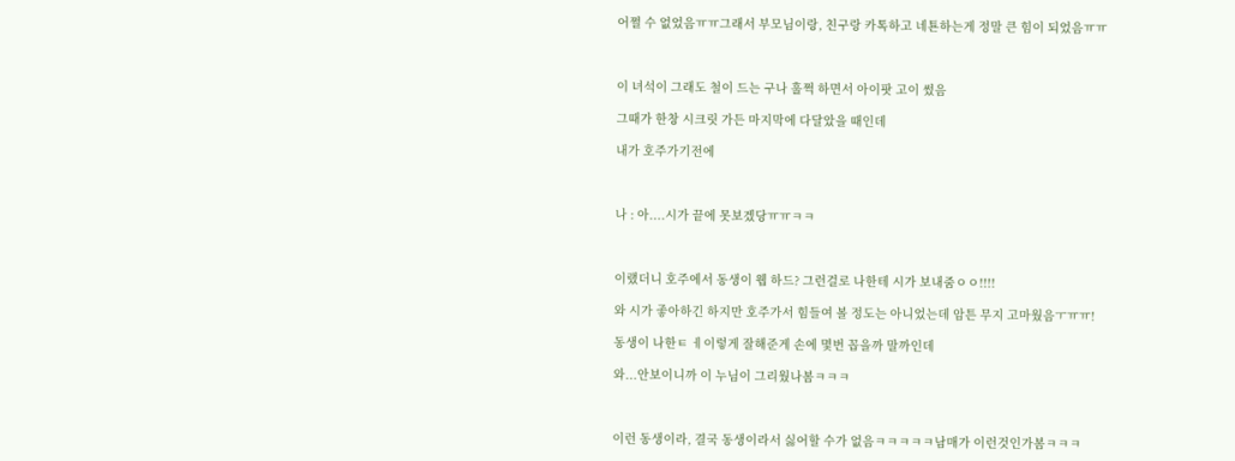어쩔 수 없었음ㅠㅠ그래서 부모님이랑, 친구랑 카톡하고 네툔하는게 정말 큰 힘이 되었음ㅠㅠ



이 녀석이 그래도 철이 드는 구나 훌쩍 하면서 아이팟 고이 썼음

그때가 한창 시크릿 가든 마지막에 다달았을 때인데

내가 호주가기전에



나 : 아....시가 끝에 못보겠당ㅠㅠㅋㅋ



이랬더니 호주에서 동생이 웹 하드? 그런걸로 나한테 시가 보내줌ㅇㅇ!!!!

와 시가 좋아하긴 하지만 호주가서 힘들여 볼 정도는 아니었는데 암튼 무지 고마웠음ㅜㅠㅠ!

동생이 나한ㅌ ㅔ이렇게 잘해준게 손에 몇번 꼽을까 말까인데

와...안보이니까 이 누님이 그리웠나봄ㅋㅋㅋ



이런 동생이라, 결국 동생이라서 싫어할 수가 없음ㅋㅋㅋㅋㅋ남매가 이런것인가봄ㅋㅋㅋ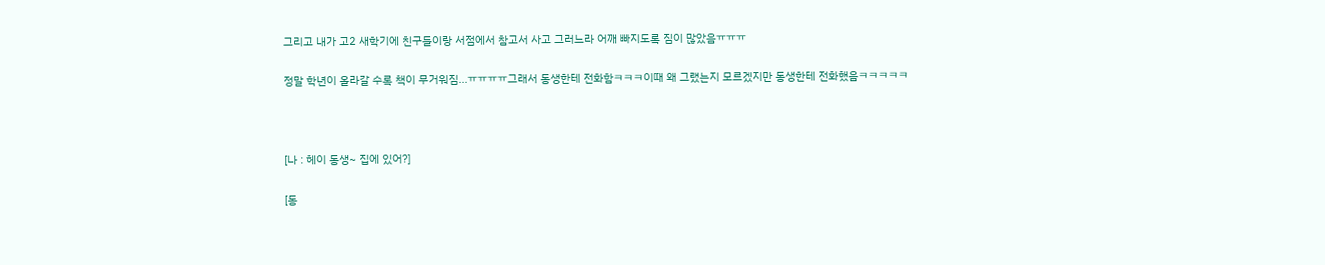그리고 내가 고2 새학기에 친구들이랑 서점에서 참고서 사고 그러느라 어깨 빠지도록 짐이 많았음ㅠㅠㅠ

정말 학년이 올라갈 수록 책이 무거워짐...ㅠㅠㅠㅠ그래서 동생한테 전화함ㅋㅋㅋ이때 왜 그랬는지 모르겠지만 동생한테 전화했음ㅋㅋㅋㅋㅋ



[나 : 헤이 동생~ 집에 있어?]

[동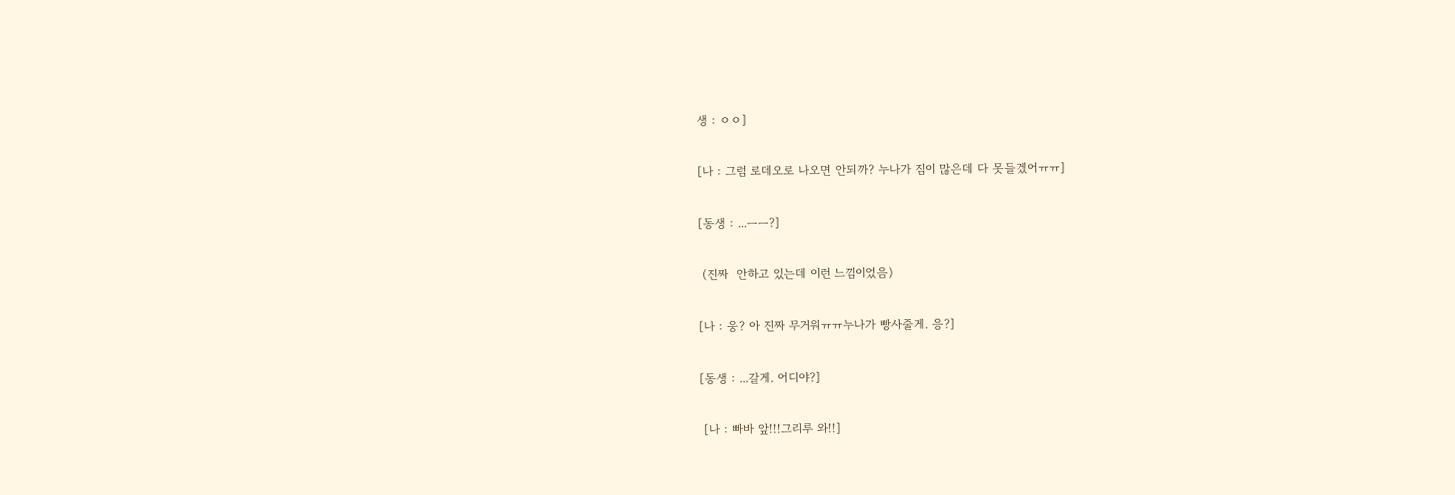생 : ㅇㅇ]

[나 : 그럼 로데오로 나오면 안되까? 누나가 짐이 많은데 다 못들겠어ㅠㅠ]

[동생 : ...ㅡㅡ?]

 (진짜  안하고 있는데 이런 느낌이었음)

[나 : 웅? 아 진짜 무거워ㅠㅠ누나가 빵사줄게. 응?]

[동생 : ...갈게. 어디야?]

 [나 : 빠바 앞!!!그리루 와!!]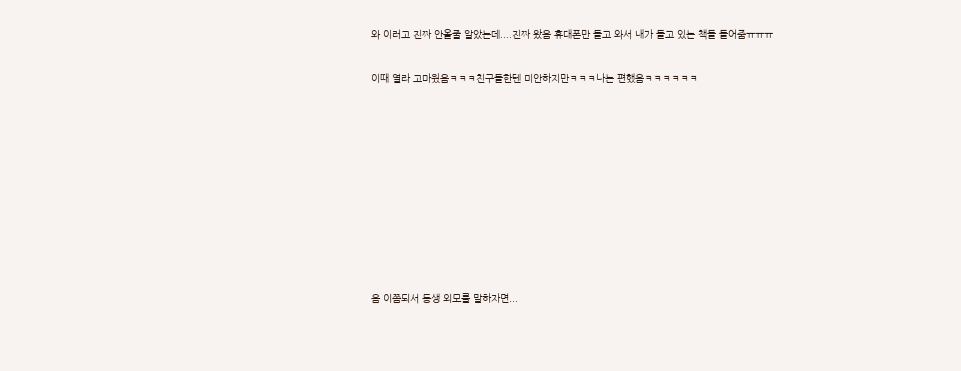와 이러고 진짜 안올줄 알았는데....진짜 왔음 휴대폰만 들고 와서 내가 들고 있는 책들 들어줌ㅠㅠㅠ

이때 열라 고마웠음ㅋㅋㅋ친구들한텐 미안하지만ㅋㅋㅋ나는 편했음ㅋㅋㅋㅋㅋㅋ









음 이쯤되서 동생 외모를 말하자면...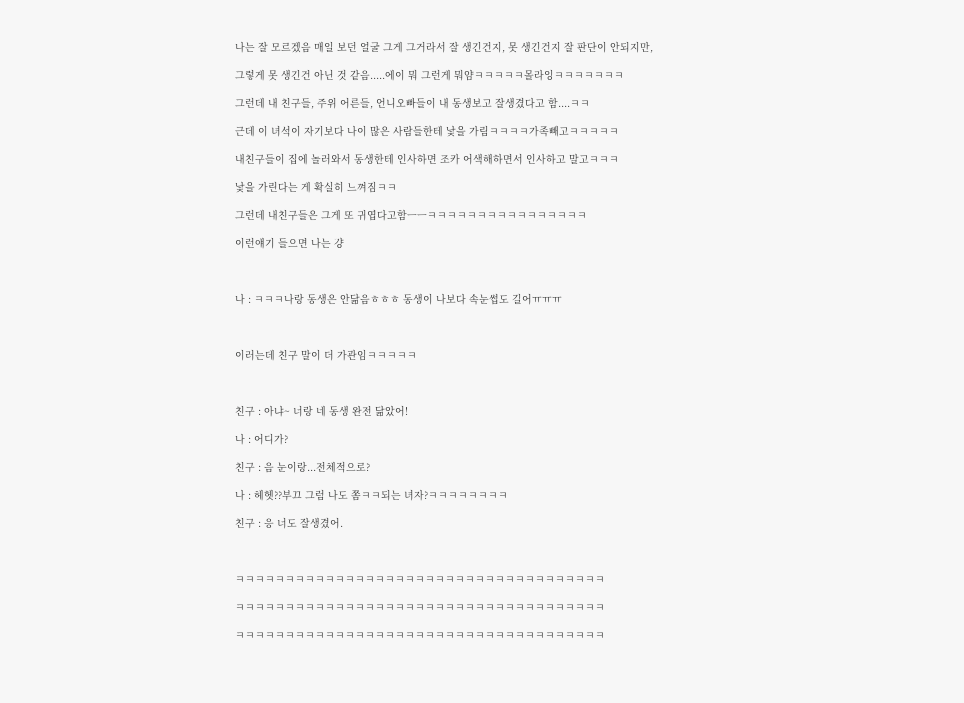나는 잘 모르겠음 매일 보던 얼굴 그게 그거라서 잘 생긴건지, 못 생긴건지 잘 판단이 안되지만,

그렇게 못 생긴건 아닌 것 같음.....에이 뭐 그런게 뭐얌ㅋㅋㅋㅋㅋ몰라잉ㅋㅋㅋㅋㅋㅋㅋ

그런데 내 친구들, 주위 어른들, 언니오빠들이 내 동생보고 잘생겼다고 함....ㅋㅋ

근데 이 녀석이 자기보다 나이 많은 사람들한테 낯을 가림ㅋㅋㅋㅋ가족빼고ㅋㅋㅋㅋㅋ

내친구들이 집에 놀러와서 동생한테 인사하면 조카 어색해하면서 인사하고 말고ㅋㅋㅋ

낯을 가린다는 게 확실히 느껴짐ㅋㅋ

그런데 내친구들은 그게 또 귀엽다고함ㅡㅡㅋㅋㅋㅋㅋㅋㅋㅋㅋㅋㅋㅋㅋㅋㅋㅋ

이런얘기 들으면 나는 걍



나 : ㅋㅋㅋ나랑 동생은 안닮음ㅎㅎㅎ 동생이 나보다 속눈썹도 길어ㅠㅠㅠ



이러는데 친구 말이 더 가관임ㅋㅋㅋㅋㅋ



친구 : 아냐~ 너랑 네 동생 완전 닮았어!

나 : 어디가?

친구 : 음 눈이랑...전체적으로?

나 : 헤헷??부끄 그럼 나도 쫌ㅋㅋ되는 녀자?ㅋㅋㅋㅋㅋㅋㅋㅋ

친구 : 응 너도 잘생겼어.



ㅋㅋㅋㅋㅋㅋㅋㅋㅋㅋㅋㅋㅋㅋㅋㅋㅋㅋㅋㅋㅋㅋㅋㅋㅋㅋㅋㅋㅋㅋㅋㅋㅋㅋㅋㅋㅋ

ㅋㅋㅋㅋㅋㅋㅋㅋㅋㅋㅋㅋㅋㅋㅋㅋㅋㅋㅋㅋㅋㅋㅋㅋㅋㅋㅋㅋㅋㅋㅋㅋㅋㅋㅋㅋㅋ

ㅋㅋㅋㅋㅋㅋㅋㅋㅋㅋㅋㅋㅋㅋㅋㅋㅋㅋㅋㅋㅋㅋㅋㅋㅋㅋㅋㅋㅋㅋㅋㅋㅋㅋㅋㅋㅋ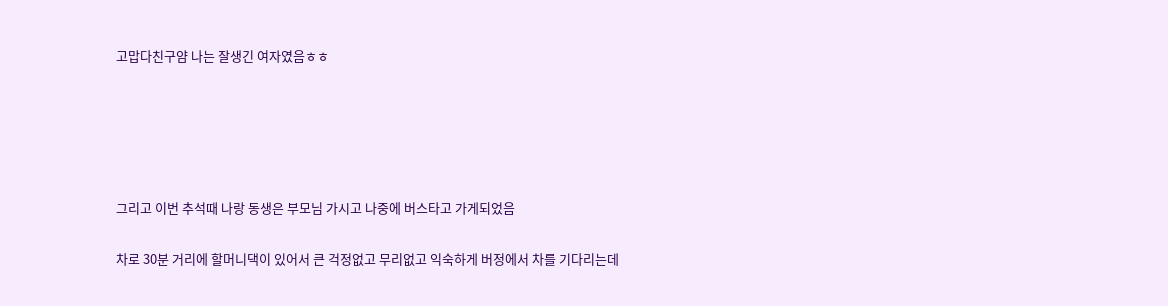고맙다친구얌 나는 잘생긴 여자였음ㅎㅎ





그리고 이번 추석때 나랑 동생은 부모님 가시고 나중에 버스타고 가게되었음

차로 30분 거리에 할머니댁이 있어서 큰 걱정없고 무리없고 익숙하게 버정에서 차를 기다리는데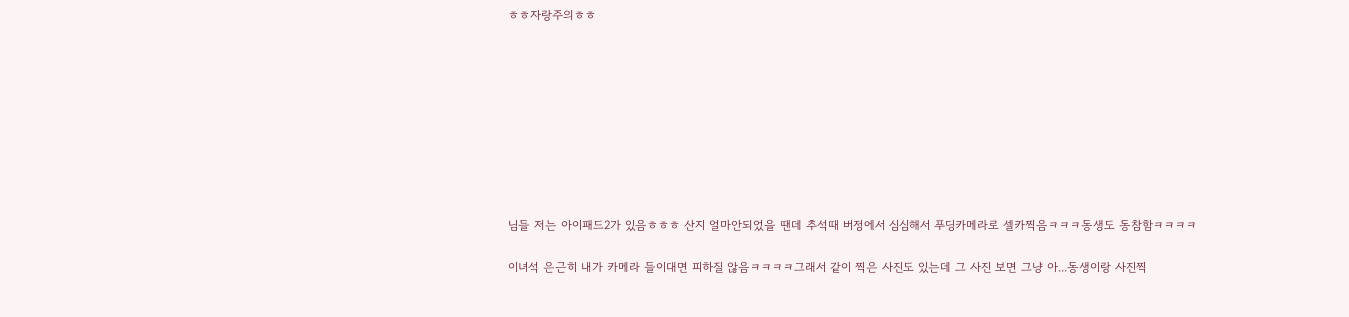ㅎㅎ자랑주의ㅎㅎ









님들 저는 아이패드2가 있음ㅎㅎㅎ 산지 얼마안되었을 땐데 추석때 버정에서 심심해서 푸딩카메라로 셀카찍음ㅋㅋㅋ동생도 동참함ㅋㅋㅋㅋ

이녀석 은근히 내가 카메라 들이대면 피하질 않음ㅋㅋㅋㅋ그래서 같이 찍은 사진도 있는데 그 사진 보면 그냥 아...동생이랑 사진찍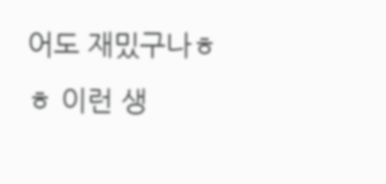어도 재밌구나ㅎㅎ 이런 생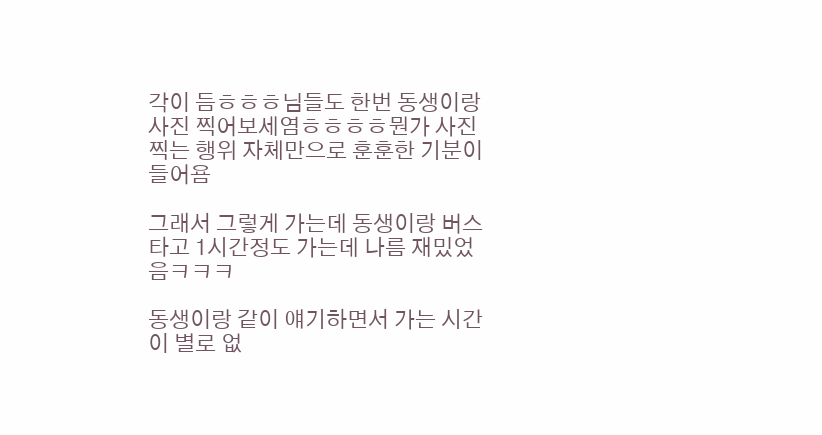각이 듬ㅎㅎㅎ님들도 한번 동생이랑 사진 찍어보세염ㅎㅎㅎㅎ뭔가 사진찍는 행위 자체만으로 훈훈한 기분이 들어욤

그래서 그렇게 가는데 동생이랑 버스 타고 1시간정도 가는데 나름 재밌었음ㅋㅋㅋ

동생이랑 같이 얘기하면서 가는 시간이 별로 없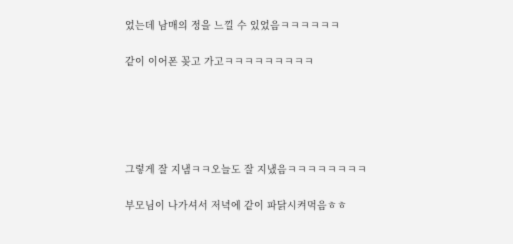었는데 남매의 정을 느낄 수 있었음ㅋㅋㅋㅋㅋㅋ

같이 이어폰 꽂고 가고ㅋㅋㅋㅋㅋㅋㅋㅋㅋ





그렇게 잘 지냄ㅋㅋ오늘도 잘 지냈음ㅋㅋㅋㅋㅋㅋㅋㅋ

부모님이 나가셔서 저녁에 같이 파닭시켜먹음ㅎㅎ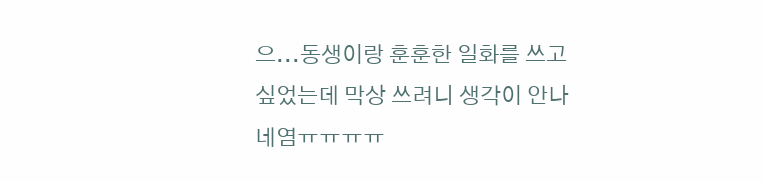으...동생이랑 훈훈한 일화를 쓰고 싶었는데 막상 쓰려니 생각이 안나네염ㅠㅠㅠㅠ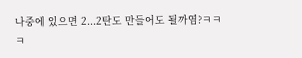나중에 있으면 2...2탄도 만들어도 될까염?ㅋㅋㅋ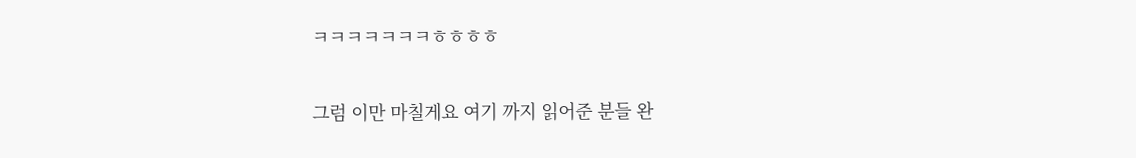ㅋㅋㅋㅋㅋㅋㅋㅎㅎㅎㅎ

그럼 이만 마칠게요 여기 까지 읽어준 분들 완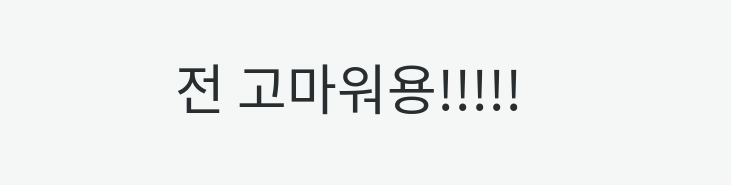전 고마워용!!!!!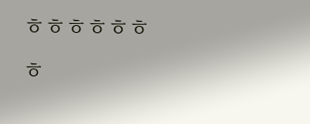ㅎㅎㅎㅎㅎㅎㅎ